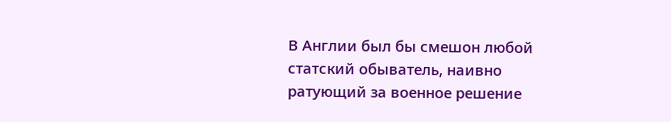В Англии был бы смешон любой статский обыватель, наивно ратующий за военное решение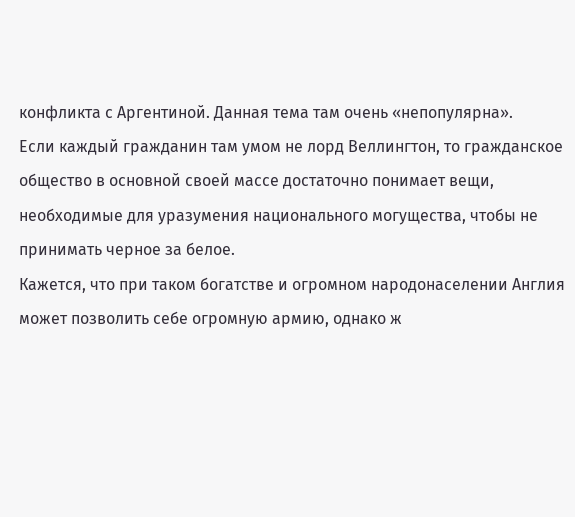конфликта с Аргентиной. Данная тема там очень «непопулярна».
Если каждый гражданин там умом не лорд Веллингтон, то гражданское общество в основной своей массе достаточно понимает вещи, необходимые для уразумения национального могущества, чтобы не принимать черное за белое.
Кажется, что при таком богатстве и огромном народонаселении Англия может позволить себе огромную армию, однако ж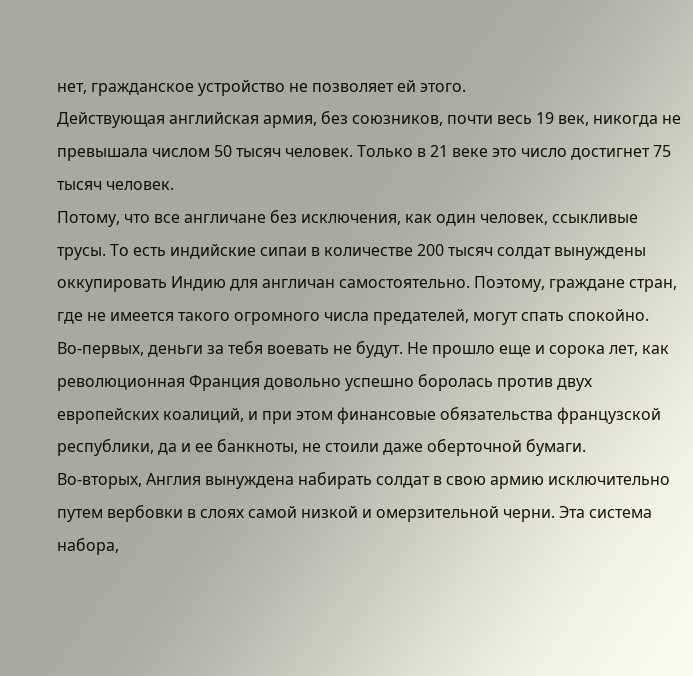нет, гражданское устройство не позволяет ей этого.
Действующая английская армия, без союзников, почти весь 19 век, никогда не превышала числом 50 тысяч человек. Только в 21 веке это число достигнет 75 тысяч человек.
Потому, что все англичане без исключения, как один человек, ссыкливые трусы. То есть индийские сипаи в количестве 200 тысяч солдат вынуждены оккупировать Индию для англичан самостоятельно. Поэтому, граждане стран, где не имеется такого огромного числа предателей, могут спать спокойно.
Во-первых, деньги за тебя воевать не будут. Не прошло еще и сорока лет, как революционная Франция довольно успешно боролась против двух европейских коалиций, и при этом финансовые обязательства французской республики, да и ее банкноты, не стоили даже оберточной бумаги.
Во-вторых, Англия вынуждена набирать солдат в свою армию исключительно путем вербовки в слоях самой низкой и омерзительной черни. Эта система набора,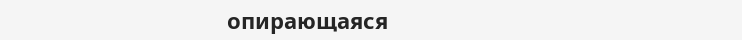опирающаяся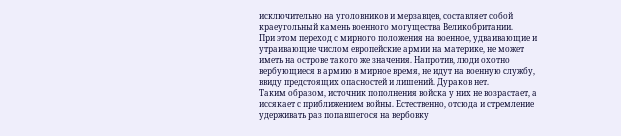исключительно на уголовников и мерзавцев, составляет собой краеугольный камень военного могущества Великобритании.
При этом переход с мирного положения на военное, удваивающие и утраивающие числом европейские армии на материке, не может иметь на острове такого же значения. Напротив, люди охотно вербующиеся в армию в мирное время, не идут на военную службу, ввиду предстоящих опасностей и лишений. Дураков нет.
Таким образом, источник пополнения войска у них не возрастает, а иссякает с приближением войны. Естественно, отсюда и стремление удерживать раз попавшегося на вербовку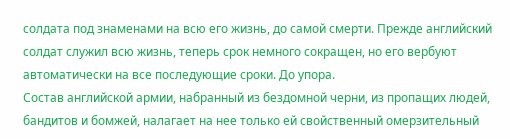солдата под знаменами на всю его жизнь, до самой смерти. Прежде английский солдат служил всю жизнь, теперь срок немного сокращен, но его вербуют автоматически на все последующие сроки. До упора.
Состав английской армии, набранный из бездомной черни, из пропащих людей, бандитов и бомжей, налагает на нее только ей свойственный омерзительный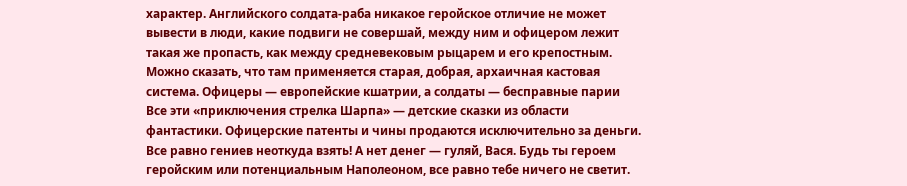характер. Английского солдата-раба никакое геройское отличие не может вывести в люди, какие подвиги не совершай, между ним и офицером лежит такая же пропасть, как между средневековым рыцарем и его крепостным.
Можно сказать, что там применяется старая, добрая, архаичная кастовая система. Офицеры — европейские кшатрии, а солдаты — бесправные парии
Все эти «приключения стрелка Шарпа» — детские сказки из области фантастики. Офицерские патенты и чины продаются исключительно за деньги. Все равно гениев неоткуда взять! А нет денег — гуляй, Вася. Будь ты героем геройским или потенциальным Наполеоном, все равно тебе ничего не светит.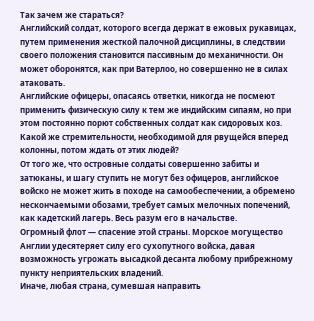Так зачем же стараться?
Английский солдат, которого всегда держат в ежовых рукавицах, путем применения жесткой палочной дисциплины, в следствии своего положения становится пассивным до механичности. Он может оборонятся, как при Ватерлоо, но совершенно не в силах атаковать.
Английские офицеры, опасаясь ответки, никогда не посмеют применить физическую силу к тем же индийским сипаям, но при этом постоянно порют собственных солдат как сидоровых коз.
Какой же стремительности, необходимой для рвущейся вперед колонны, потом ждать от этих людей?
От того же, что островные солдаты совершенно забиты и затюканы, и шагу ступить не могут без офицеров, английское войско не может жить в походе на самообеспечении, а обремено нескончаемыми обозами, требует самых мелочных попечений, как кадетский лагерь. Весь разум его в начальстве.
Огромный флот — спасение этой страны. Морское могущество Англии удесятеряет силу его сухопутного войска, давая возможность угрожать высадкой десанта любому прибрежному пункту неприятельских владений.
Иначе, любая страна, сумевшая направить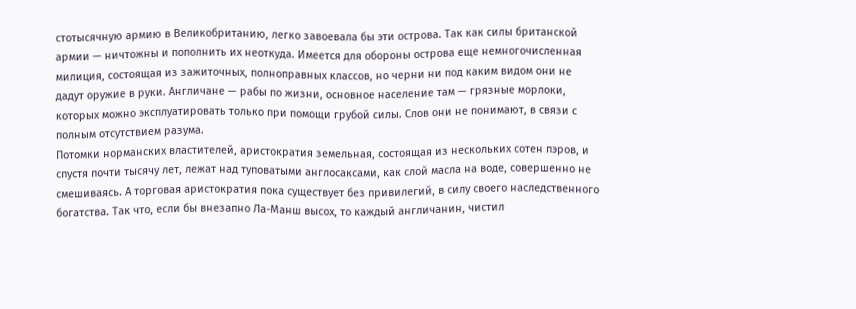стотысячную армию в Великобританию, легко завоевала бы эти острова. Так как силы британской армии — ничтожны и пополнить их неоткуда. Имеется для обороны острова еще немногочисленная милиция, состоящая из зажиточных, полноправных классов, но черни ни под каким видом они не дадут оружие в руки. Англичане — рабы по жизни, основное население там — грязные морлоки, которых можно эксплуатировать только при помощи грубой силы. Слов они не понимают, в связи с полным отсутствием разума.
Потомки норманских властителей, аристократия земельная, состоящая из нескольких сотен пэров, и спустя почти тысячу лет, лежат над туповатыми англосаксами, как слой масла на воде, совершенно не смешиваясь. А торговая аристократия пока существует без привилегий, в силу своего наследственного богатства. Так что, если бы внезапно Ла-Манш высох, то каждый англичанин, чистил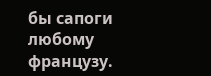бы сапоги любому французу.